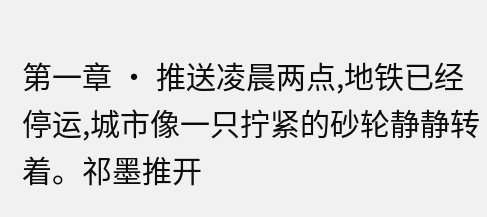第一章 · 推送凌晨两点,地铁已经停运,城市像一只拧紧的砂轮静静转着。祁墨推开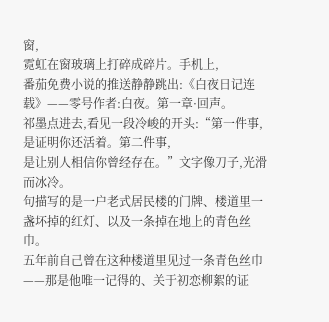窗,
霓虹在窗玻璃上打碎成碎片。手机上,
番茄免费小说的推送静静跳出:《白夜日记连载》——零号作者:白夜。第一章·回声。
祁墨点进去,看见一段冷峻的开头:“第一件事,是证明你还活着。第二件事,
是让别人相信你曾经存在。”文字像刀子,光滑而冰冷。
句描写的是一户老式居民楼的门牌、楼道里一盏坏掉的红灯、以及一条掉在地上的青色丝巾。
五年前自己曾在这种楼道里见过一条青色丝巾——那是他唯一记得的、关于初恋柳絮的证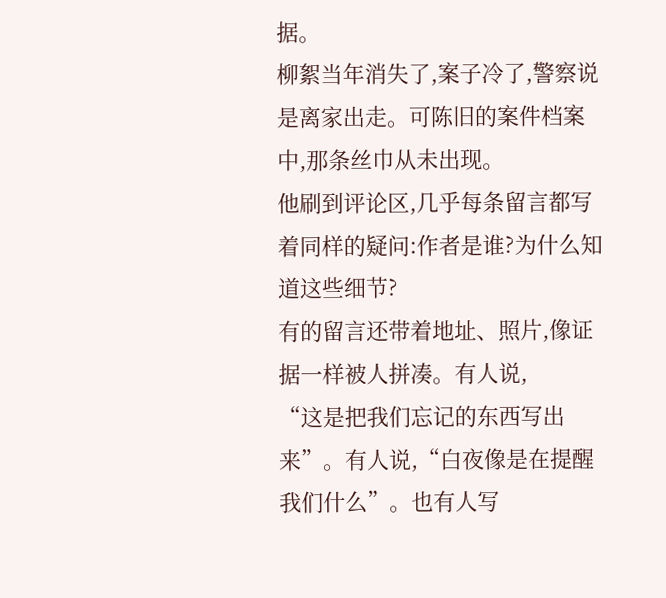据。
柳絮当年消失了,案子冷了,警察说是离家出走。可陈旧的案件档案中,那条丝巾从未出现。
他刷到评论区,几乎每条留言都写着同样的疑问:作者是谁?为什么知道这些细节?
有的留言还带着地址、照片,像证据一样被人拼凑。有人说,
“这是把我们忘记的东西写出来”。有人说,“白夜像是在提醒我们什么”。也有人写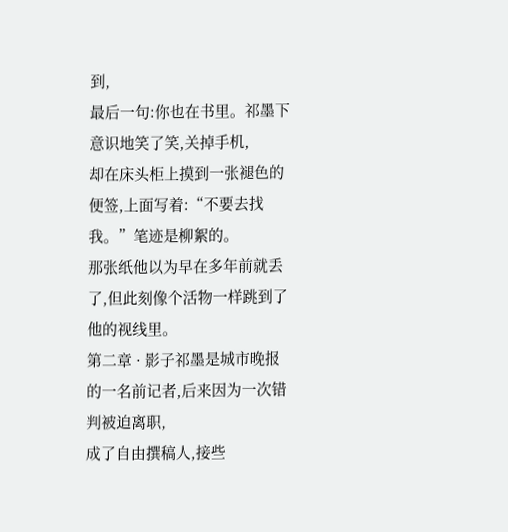到,
最后一句:你也在书里。祁墨下意识地笑了笑,关掉手机,
却在床头柜上摸到一张褪色的便签,上面写着:“不要去找我。”笔迹是柳絮的。
那张纸他以为早在多年前就丢了,但此刻像个活物一样跳到了他的视线里。
第二章 · 影子祁墨是城市晚报的一名前记者,后来因为一次错判被迫离职,
成了自由撰稿人,接些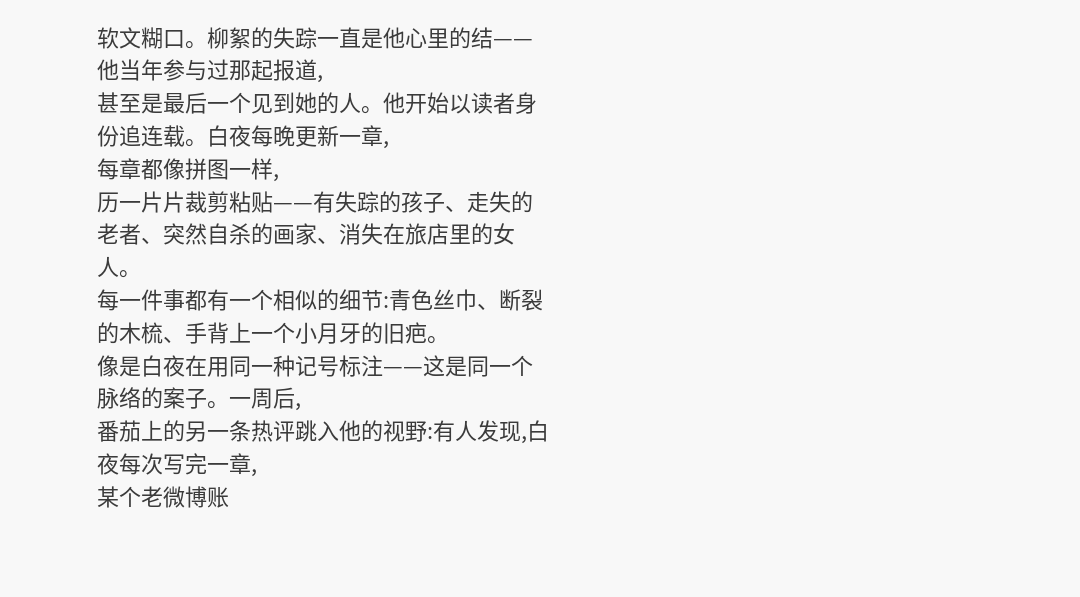软文糊口。柳絮的失踪一直是他心里的结——他当年参与过那起报道,
甚至是最后一个见到她的人。他开始以读者身份追连载。白夜每晚更新一章,
每章都像拼图一样,
历一片片裁剪粘贴——有失踪的孩子、走失的老者、突然自杀的画家、消失在旅店里的女人。
每一件事都有一个相似的细节:青色丝巾、断裂的木梳、手背上一个小月牙的旧疤。
像是白夜在用同一种记号标注——这是同一个脉络的案子。一周后,
番茄上的另一条热评跳入他的视野:有人发现,白夜每次写完一章,
某个老微博账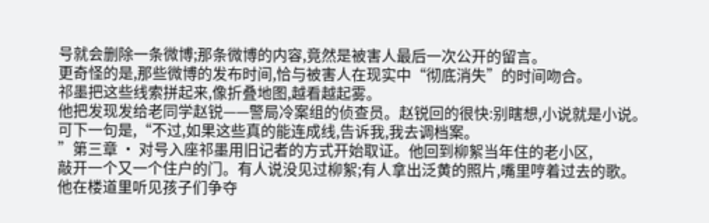号就会删除一条微博;那条微博的内容,竟然是被害人最后一次公开的留言。
更奇怪的是,那些微博的发布时间,恰与被害人在现实中“彻底消失”的时间吻合。
祁墨把这些线索拼起来,像折叠地图,越看越起雾。
他把发现发给老同学赵锐——警局冷案组的侦查员。赵锐回的很快:别瞎想,小说就是小说。
可下一句是,“不过,如果这些真的能连成线,告诉我,我去调档案。
”第三章 · 对号入座祁墨用旧记者的方式开始取证。他回到柳絮当年住的老小区,
敲开一个又一个住户的门。有人说没见过柳絮;有人拿出泛黄的照片,嘴里哼着过去的歌。
他在楼道里听见孩子们争夺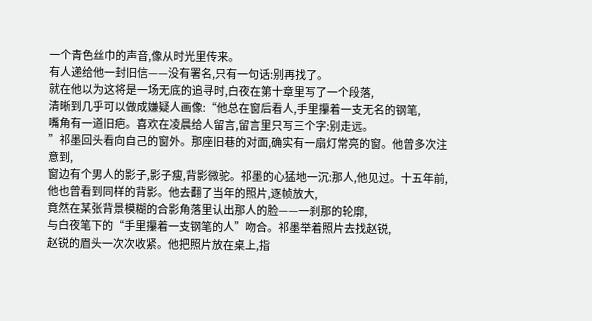一个青色丝巾的声音,像从时光里传来。
有人递给他一封旧信——没有署名,只有一句话:别再找了。
就在他以为这将是一场无底的追寻时,白夜在第十章里写了一个段落,
清晰到几乎可以做成嫌疑人画像:“他总在窗后看人,手里攥着一支无名的钢笔,
嘴角有一道旧疤。喜欢在凌晨给人留言,留言里只写三个字:别走远。
”祁墨回头看向自己的窗外。那座旧巷的对面,确实有一扇灯常亮的窗。他曾多次注意到,
窗边有个男人的影子,影子瘦,背影微驼。祁墨的心猛地一沉:那人,他见过。十五年前,
他也曾看到同样的背影。他去翻了当年的照片,逐帧放大,
竟然在某张背景模糊的合影角落里认出那人的脸——一刹那的轮廓,
与白夜笔下的“手里攥着一支钢笔的人”吻合。祁墨举着照片去找赵锐,
赵锐的眉头一次次收紧。他把照片放在桌上,指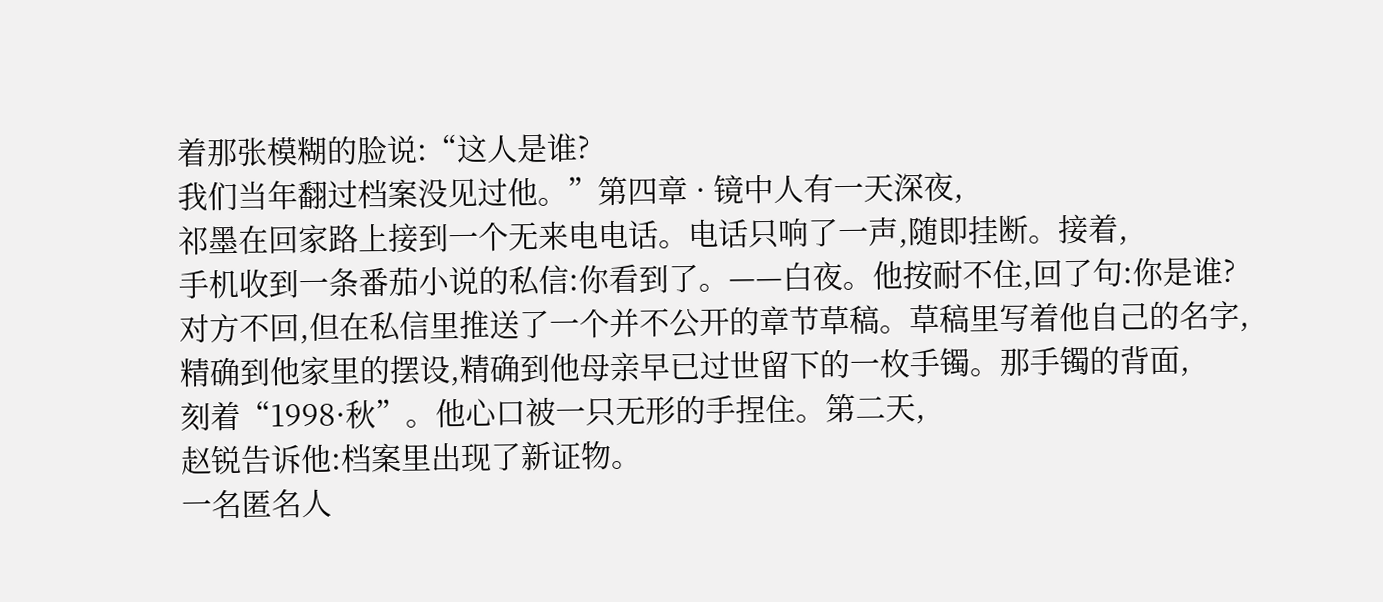着那张模糊的脸说:“这人是谁?
我们当年翻过档案没见过他。”第四章 · 镜中人有一天深夜,
祁墨在回家路上接到一个无来电电话。电话只响了一声,随即挂断。接着,
手机收到一条番茄小说的私信:你看到了。——白夜。他按耐不住,回了句:你是谁?
对方不回,但在私信里推送了一个并不公开的章节草稿。草稿里写着他自己的名字,
精确到他家里的摆设,精确到他母亲早已过世留下的一枚手镯。那手镯的背面,
刻着“1998·秋”。他心口被一只无形的手捏住。第二天,
赵锐告诉他:档案里出现了新证物。
一名匿名人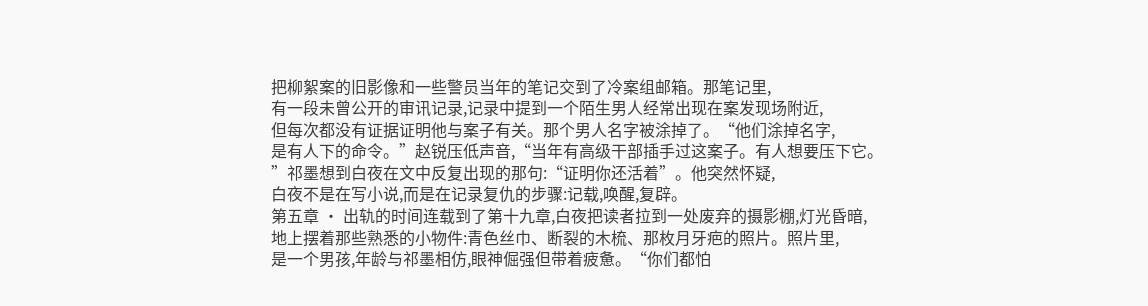把柳絮案的旧影像和一些警员当年的笔记交到了冷案组邮箱。那笔记里,
有一段未曾公开的审讯记录,记录中提到一个陌生男人经常出现在案发现场附近,
但每次都没有证据证明他与案子有关。那个男人名字被涂掉了。“他们涂掉名字,
是有人下的命令。”赵锐压低声音,“当年有高级干部插手过这案子。有人想要压下它。
”祁墨想到白夜在文中反复出现的那句:“证明你还活着”。他突然怀疑,
白夜不是在写小说,而是在记录复仇的步骤:记载,唤醒,复辟。
第五章 · 出轨的时间连载到了第十九章,白夜把读者拉到一处废弃的摄影棚,灯光昏暗,
地上摆着那些熟悉的小物件:青色丝巾、断裂的木梳、那枚月牙疤的照片。照片里,
是一个男孩,年龄与祁墨相仿,眼神倔强但带着疲惫。“你们都怕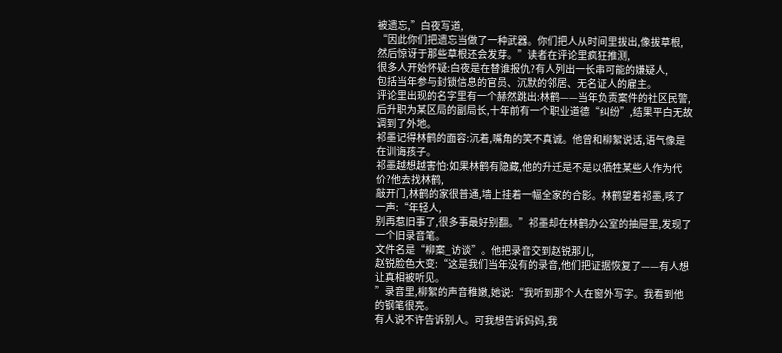被遗忘,”白夜写道,
“因此你们把遗忘当做了一种武器。你们把人从时间里拔出,像拔草根,
然后惊讶于那些草根还会发芽。”读者在评论里疯狂推测,
很多人开始怀疑:白夜是在替谁报仇?有人列出一长串可能的嫌疑人,
包括当年参与封锁信息的官员、沉默的邻居、无名证人的雇主。
评论里出现的名字里有一个赫然跳出:林鹤——当年负责案件的社区民警,
后升职为某区局的副局长,十年前有一个职业道德“纠纷”,结果平白无故调到了外地。
祁墨记得林鹤的面容:沉着,嘴角的笑不真诚。他曾和柳絮说话,语气像是在训诲孩子。
祁墨越想越害怕:如果林鹤有隐藏,他的升迁是不是以牺牲某些人作为代价?他去找林鹤,
敲开门,林鹤的家很普通,墙上挂着一幅全家的合影。林鹤望着祁墨,咳了一声:“年轻人,
别再惹旧事了,很多事最好别翻。”祁墨却在林鹤办公室的抽屉里,发现了一个旧录音笔。
文件名是“柳案_访谈”。他把录音交到赵锐那儿,
赵锐脸色大变:“这是我们当年没有的录音,他们把证据恢复了——有人想让真相被听见。
”录音里,柳絮的声音稚嫩,她说:“我听到那个人在窗外写字。我看到他的钢笔很亮。
有人说不许告诉别人。可我想告诉妈妈,我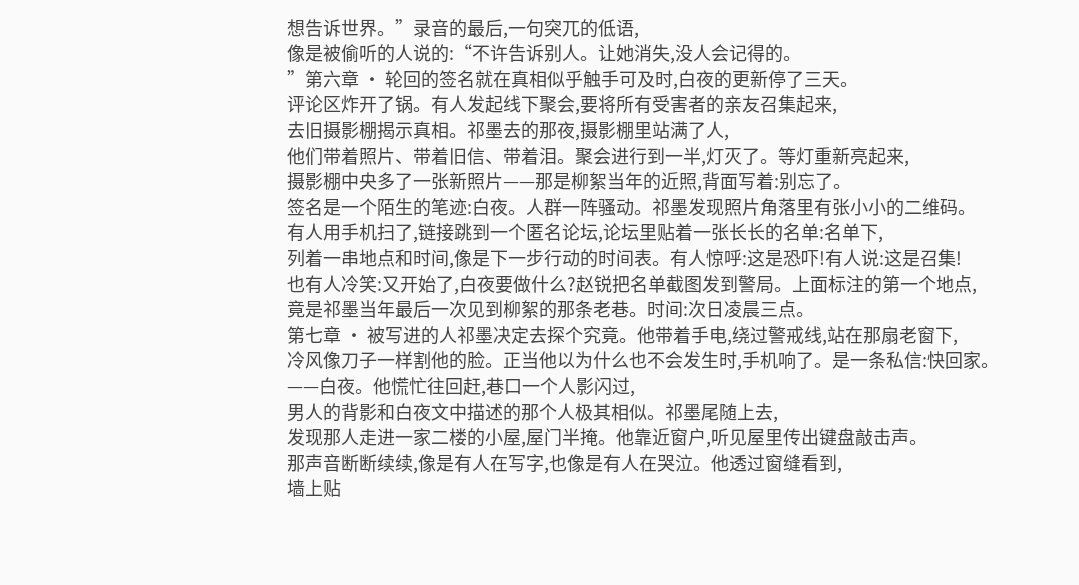想告诉世界。”录音的最后,一句突兀的低语,
像是被偷听的人说的:“不许告诉别人。让她消失,没人会记得的。
”第六章 · 轮回的签名就在真相似乎触手可及时,白夜的更新停了三天。
评论区炸开了锅。有人发起线下聚会,要将所有受害者的亲友召集起来,
去旧摄影棚揭示真相。祁墨去的那夜,摄影棚里站满了人,
他们带着照片、带着旧信、带着泪。聚会进行到一半,灯灭了。等灯重新亮起来,
摄影棚中央多了一张新照片——那是柳絮当年的近照,背面写着:别忘了。
签名是一个陌生的笔迹:白夜。人群一阵骚动。祁墨发现照片角落里有张小小的二维码。
有人用手机扫了,链接跳到一个匿名论坛,论坛里贴着一张长长的名单:名单下,
列着一串地点和时间,像是下一步行动的时间表。有人惊呼:这是恐吓!有人说:这是召集!
也有人冷笑:又开始了,白夜要做什么?赵锐把名单截图发到警局。上面标注的第一个地点,
竟是祁墨当年最后一次见到柳絮的那条老巷。时间:次日凌晨三点。
第七章 · 被写进的人祁墨决定去探个究竟。他带着手电,绕过警戒线,站在那扇老窗下,
冷风像刀子一样割他的脸。正当他以为什么也不会发生时,手机响了。是一条私信:快回家。
——白夜。他慌忙往回赶,巷口一个人影闪过,
男人的背影和白夜文中描述的那个人极其相似。祁墨尾随上去,
发现那人走进一家二楼的小屋,屋门半掩。他靠近窗户,听见屋里传出键盘敲击声。
那声音断断续续,像是有人在写字,也像是有人在哭泣。他透过窗缝看到,
墙上贴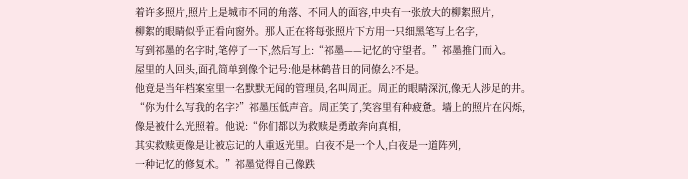着许多照片,照片上是城市不同的角落、不同人的面容,中央有一张放大的柳絮照片,
柳絮的眼睛似乎正看向窗外。那人正在将每张照片下方用一只细黑笔写上名字,
写到祁墨的名字时,笔停了一下,然后写上:“祁墨——记忆的守望者。”祁墨推门而入。
屋里的人回头,面孔简单到像个记号:他是林鹤昔日的同僚么?不是。
他竟是当年档案室里一名默默无闻的管理员,名叫周正。周正的眼睛深沉,像无人涉足的井。
“你为什么写我的名字?”祁墨压低声音。周正笑了,笑容里有种疲惫。墙上的照片在闪烁,
像是被什么光照着。他说:“你们都以为救赎是勇敢奔向真相,
其实救赎更像是让被忘记的人重返光里。白夜不是一个人,白夜是一道阵列,
一种记忆的修复术。”祁墨觉得自己像跌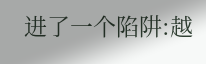进了一个陷阱:越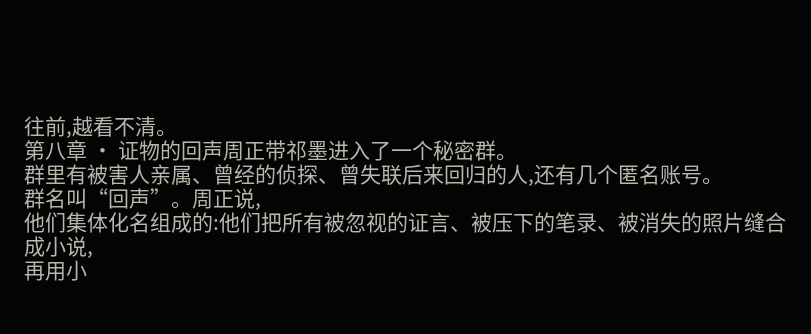往前,越看不清。
第八章 · 证物的回声周正带祁墨进入了一个秘密群。
群里有被害人亲属、曾经的侦探、曾失联后来回归的人,还有几个匿名账号。
群名叫“回声”。周正说,
他们集体化名组成的:他们把所有被忽视的证言、被压下的笔录、被消失的照片缝合成小说,
再用小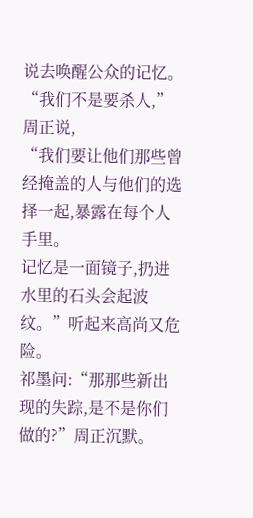说去唤醒公众的记忆。“我们不是要杀人,”周正说,
“我们要让他们那些曾经掩盖的人与他们的选择一起,暴露在每个人手里。
记忆是一面镜子,扔进水里的石头会起波纹。”听起来高尚又危险。
祁墨问:“那那些新出现的失踪,是不是你们做的?”周正沉默。